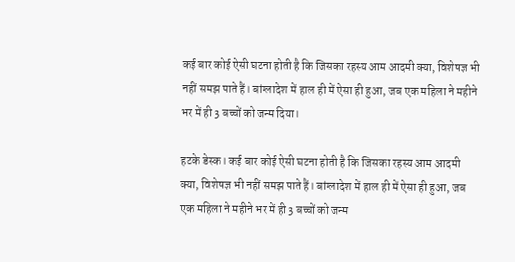कई बार कोई ऐसी घटना होती है कि जिसका रहस्य आम आदमी क्या, विशेषज्ञ भी नहीं समझ पाते हैं। बांग्लादेश में हाल ही में ऐसा ही हुआ, जब एक महिला ने महीने भर में ही 3 बच्चों को जन्म दिया।

हटके डेस्क। कई बार कोई ऐसी घटना होती है कि जिसका रहस्य आम आदमी क्या, विशेषज्ञ भी नहीं समझ पाते हैं। बांग्लादेश में हाल ही में ऐसा ही हुआ, जब एक महिला ने महीने भर में ही 3 बच्चों को जन्म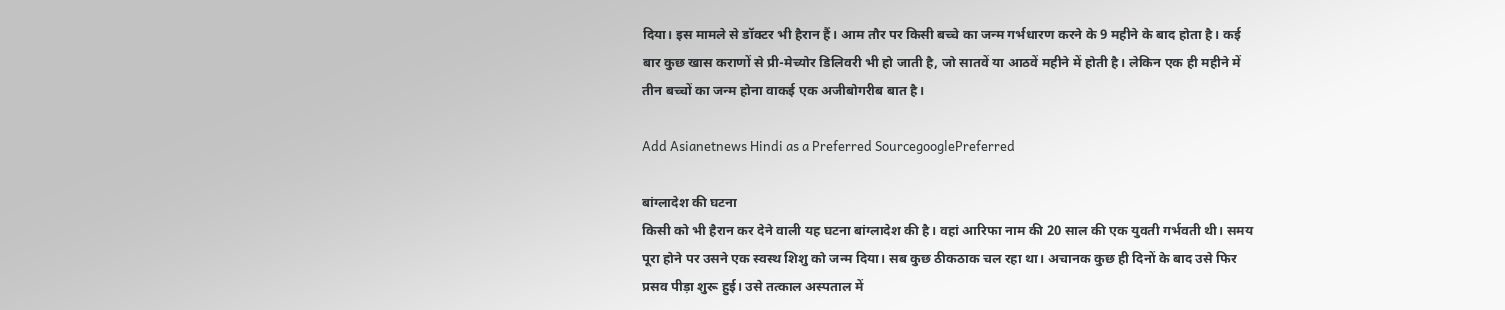दिया। इस मामले से डॉक्टर भी हैरान हैं। आम तौर पर किसी बच्चे का जन्म गर्भधारण करने के 9 महीने के बाद होता है। कई बार कुछ खास कराणों से प्री-मेच्योर डिलिवरी भी हो जाती है, जो सातवें या आठवें महीने में होती है। लेकिन एक ही महीने में तीन बच्चों का जन्म होना वाकई एक अजीबोगरीब बात है।

Add Asianetnews Hindi as a Preferred SourcegooglePreferred

बांग्लादेश की घटना
किसी को भी हैरान कर देने वाली यह घटना बांग्लादेश की है। वहां आरिफा नाम की 20 साल की एक युवती गर्भवती थी। समय पूरा होने पर उसने एक स्वस्थ शिशु को जन्म दिया। सब कुछ ठीकठाक चल रहा था। अचानक कुछ ही दिनों के बाद उसे फिर प्रसव पीड़ा शुरू हुई। उसे तत्काल अस्पताल में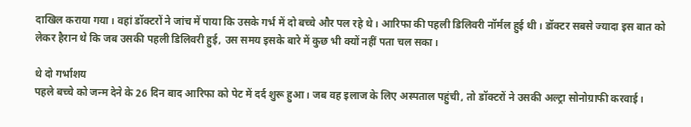दाखिल कराया गया। वहां डॉक्टरों ने जांच में पाया कि उसके गर्भ में दो बच्चे और पल रहे थे। आरिफा की पहली डिलिवरी नॉर्मल हुई थी। डॉक्टर सबसे ज्यादा इस बात को लेकर हैरान थे कि जब उसकी पहली डिलिवरी हुई, उस समय इसके बारे में कुछ भी क्यों नहीं पता चल सका।

थे दो गर्भाशय
पहले बच्चे को जन्म देने के 26 दिन बाद आरिफा को पेट में दर्द शुरू हुआ। जब वह इलाज के लिए अस्पताल पहुंची, तो डॉक्टरों ने उसकी अल्ट्रा सोनोग्राफी करवाई।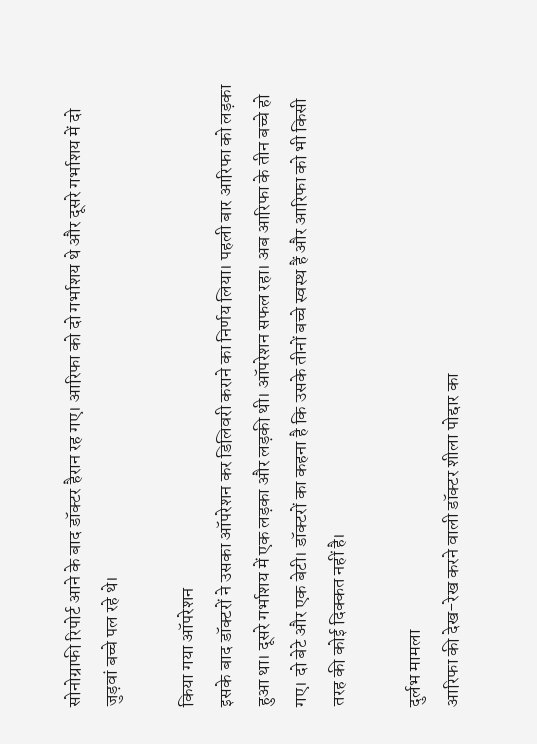सोनोग्राफी रिपोर्ट आने के बाद डॉक्टर हैरान रह गए। आरिफा को दो गर्भाशय थे और दूसरे गर्भाशय में दो जुड़वां बच्चे पल रहे थे।

किया गया ऑपरेशन
इसके बाद डॉक्टरों ने उसका ऑपरेशन कर डिलिवरी कराने का निर्णय लिया। पहली बार आरिफा को लड़का हुआ था। दूसरे गर्भाशय में एक लड़का और लड़की थी। ऑपरेशन सफल रहा। अब आरिफा के तीन बच्चे हो गए। दो बेटे और एक बेटी। डॉक्टरों का कहना है कि उसके तीनों बच्चे स्वस्थ हैं और आरिफा को भी किसी तरह की कोई दिक्कत नहीं है।

दुर्लभ मामला
आरिफा की देख-रेख करने वाली डॉक्टर शीला पोद्दार का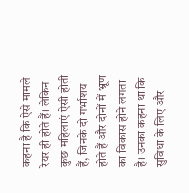कहना है कि ऐसे मामले रेयर ही होते हैं। लेकिन कुछ महिलाएं ऐसी होती हैं, जिनके दो गर्भाशय होते हैं और दोनों में भ्रूण का विकास होने लगता है। उनका कहना था कि सुविधा के लिए और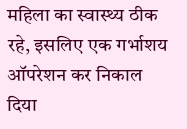महिला का स्वास्थ्य ठीक रहे, इसलिए एक गर्भाशय ऑपरेशन कर निकाल दिया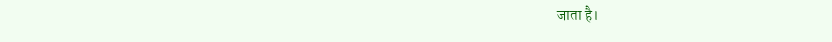जाता है।